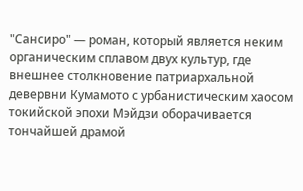"Сансиро" — роман, который является неким органическим сплавом двух культур, где внешнее столкновение патриархальной девервни Кумамото с урбанистическим хаосом токийской эпохи Мэйдзи оборачивается тончайшей драмой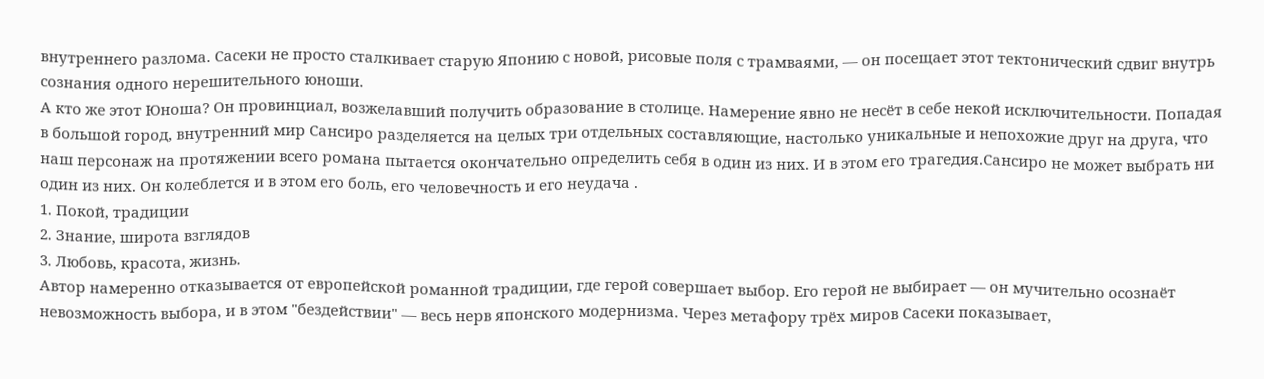внутреннего разлома. Сасеки не просто сталкивает старую Японию с новой, рисовые поля с трамваями, — он посещает этот тектонический сдвиг внутрь сознания одного нерешительного юноши.
А кто же этот Юноша? Он провинциал, возжелавший получить образование в столице. Намерение явно не несёт в себе некой исключительности. Попадая в большой город, внутренний мир Сансиро разделяется на целых три отдельных составляющие, настолько уникальные и непохожие друг на друга, что наш персонаж на протяжении всего романа пытается окончательно определить себя в один из них. И в этом его трагедия.Сансиро не может выбрать ни один из них. Он колеблется и в этом его боль, его человечность и его неудача .
1. Покой, традиции
2. Знание, широта взглядов
3. Любовь, красота, жизнь.
Автор намеренно отказывается от европейской романной традиции, где герой совершает выбор. Его герой не выбирает — он мучительно осознаёт невозможность выбора, и в этом "бездействии" — весь нерв японского модернизма. Через метафору трёх миров Сасеки показывает,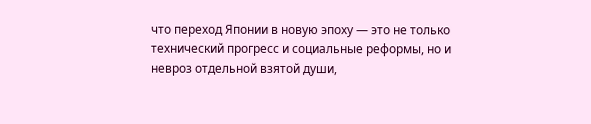что переход Японии в новую эпоху — это не только технический прогресс и социальные реформы, но и невроз отдельной взятой души,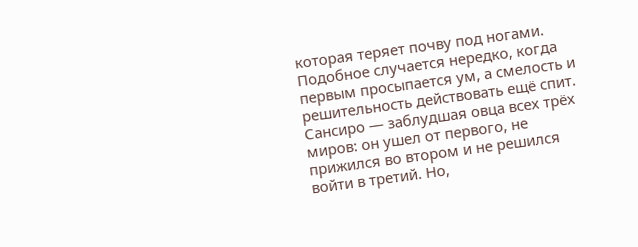которая теряет почву под ногами. Подобное случается нередко, когда первым просыпается ум, а смелость и решительность действовать ещё спит.
Сансиро — заблудшая овца всех трёх миров: он ушел от первого, не прижился во втором и не решился войти в третий. Но,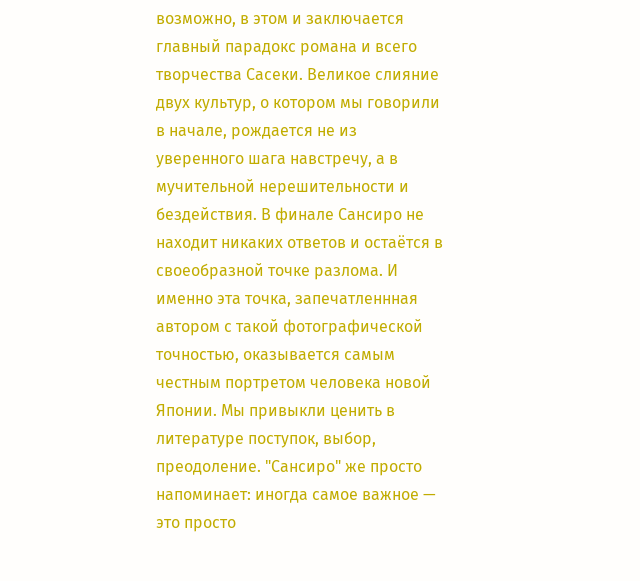возможно, в этом и заключается главный парадокс романа и всего творчества Сасеки. Великое слияние двух культур, о котором мы говорили в начале, рождается не из уверенного шага навстречу, а в мучительной нерешительности и бездействия. В финале Сансиро не находит никаких ответов и остаётся в своеобразной точке разлома. И именно эта точка, запечатленнная автором с такой фотографической точностью, оказывается самым честным портретом человека новой Японии. Мы привыкли ценить в литературе поступок, выбор, преодоление. "Сансиро" же просто напоминает: иногда самое важное — это просто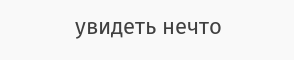увидеть нечто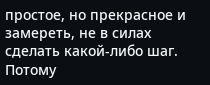простое, но прекрасное и замереть, не в силах сделать какой-либо шаг. Потому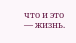что и это — жизнь.